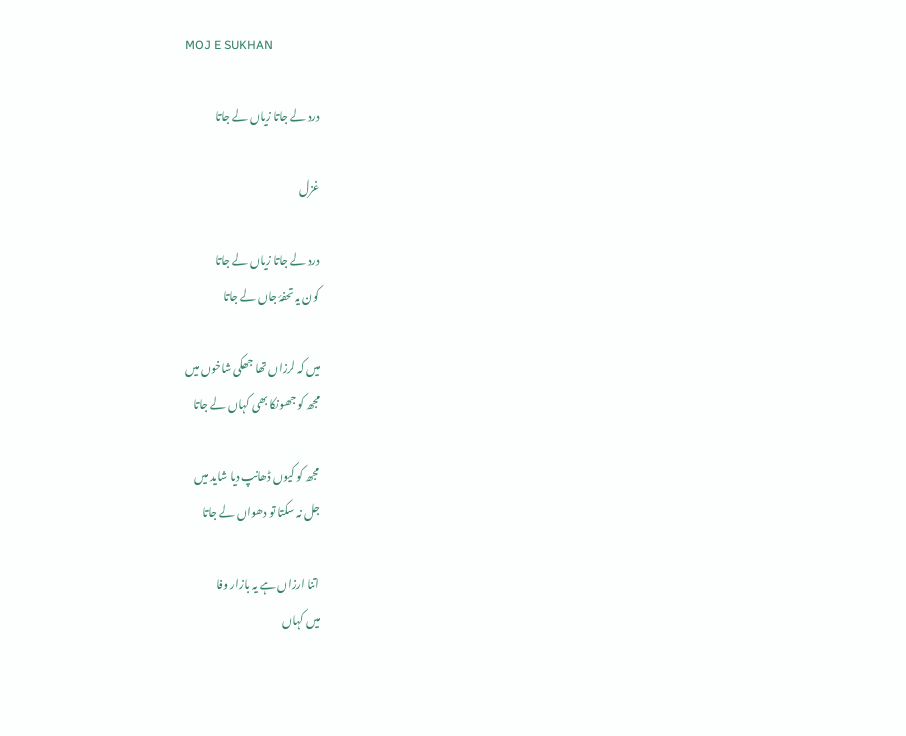MOJ E SUKHAN

درد لے جاتا زیاں لے جاتا

غزل

درد لے جاتا زیاں لے جاتا
کون یہ تحفۂ جاں لے جاتا

میں کہ لرزاں تھا جھکی شاخوں میں
مجھ کو جھونکا بھی کہاں لے جاتا

مجھ کو کیوں ڈھانپ دیا شاید میں
جل نہ سکتا تو دھواں لے جاتا

اتنا ارزاں ہے یہ بازار وفا
میں کہاں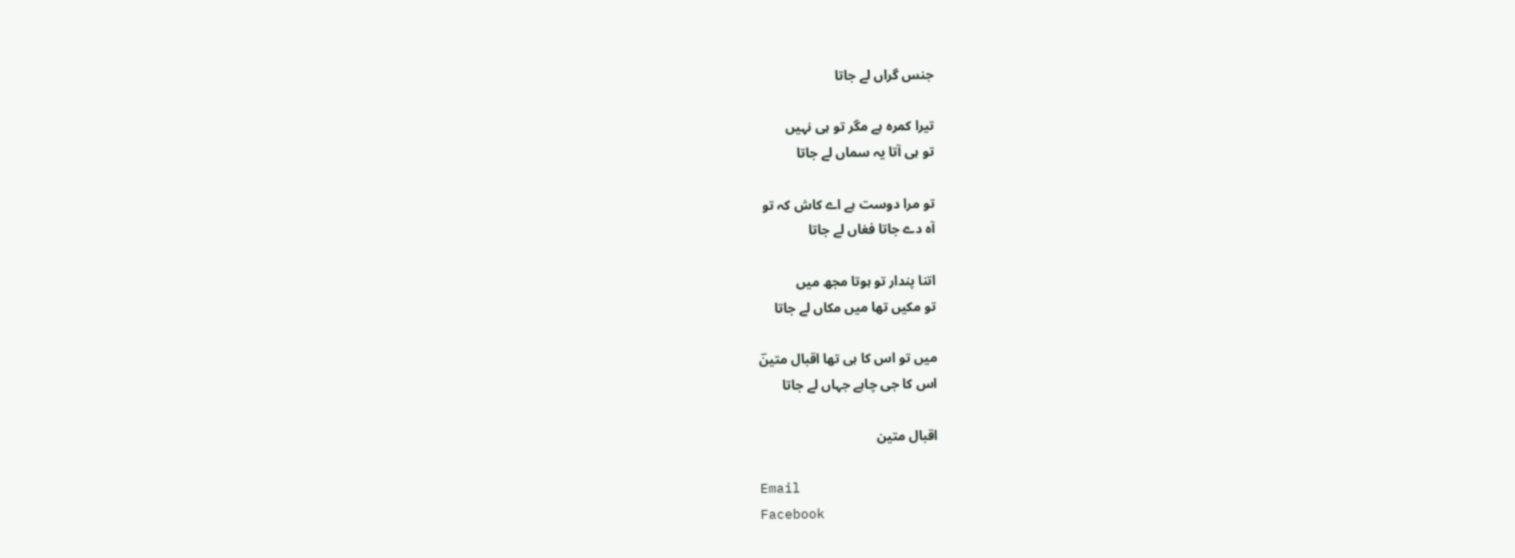جنس گراں لے جاتا

تیرا کمرہ ہے مگر تو ہی نہیں
تو ہی آتا یہ سماں لے جاتا

تو مرا دوست ہے اے کاش کہ تو
آہ دے جاتا فغاں لے جاتا

اتنا پندار تو ہوتا مجھ میں
تو مکیں تھا میں مکاں لے جاتا

میں تو اس کا ہی تھا اقبال متینؔ
اس کا جی چاہے جہاں لے جاتا

اقبال متین

Email
Facebook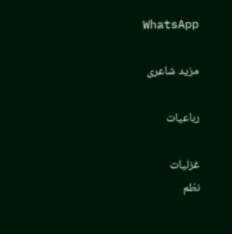WhatsApp

مزید شاعری

رباعیات

غزلیات
نظم